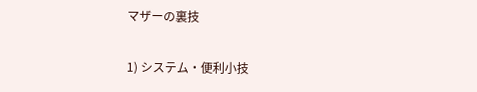マザーの裏技

1) システム・便利小技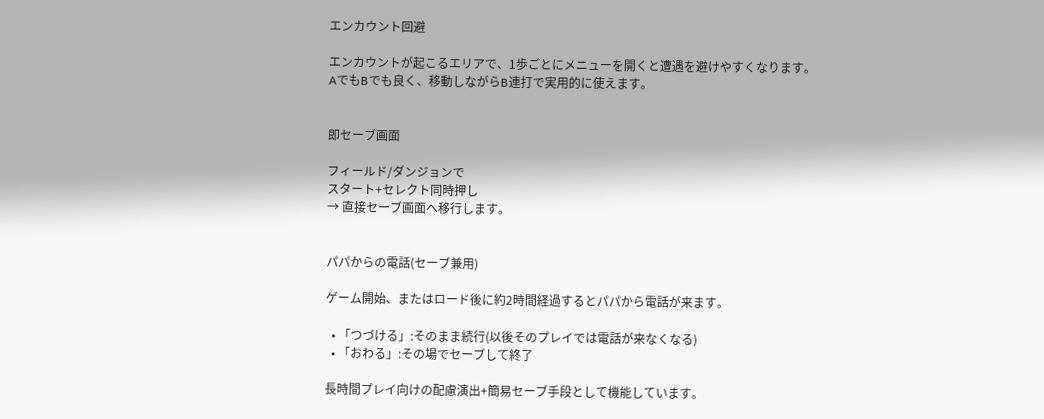エンカウント回避

エンカウントが起こるエリアで、1歩ごとにメニューを開くと遭遇を避けやすくなります。
AでもBでも良く、移動しながらB連打で実用的に使えます。


即セーブ画面

フィールド/ダンジョンで
スタート+セレクト同時押し
→ 直接セーブ画面へ移行します。


パパからの電話(セーブ兼用)

ゲーム開始、またはロード後に約2時間経過するとパパから電話が来ます。

  • 「つづける」:そのまま続行(以後そのプレイでは電話が来なくなる)
  • 「おわる」:その場でセーブして終了

長時間プレイ向けの配慮演出+簡易セーブ手段として機能しています。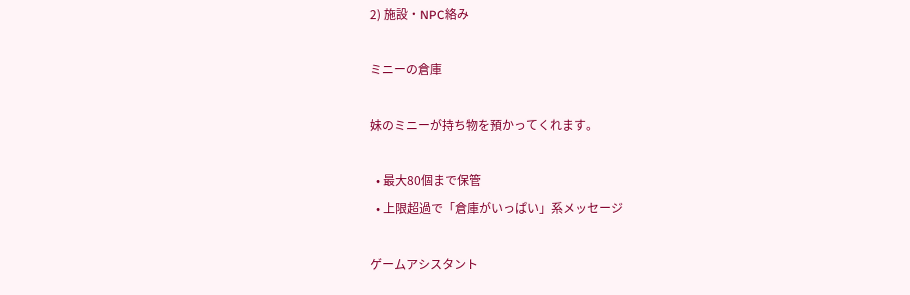2) 施設・NPC絡み

ミニーの倉庫

妹のミニーが持ち物を預かってくれます。

  • 最大80個まで保管
  • 上限超過で「倉庫がいっぱい」系メッセージ

ゲームアシスタント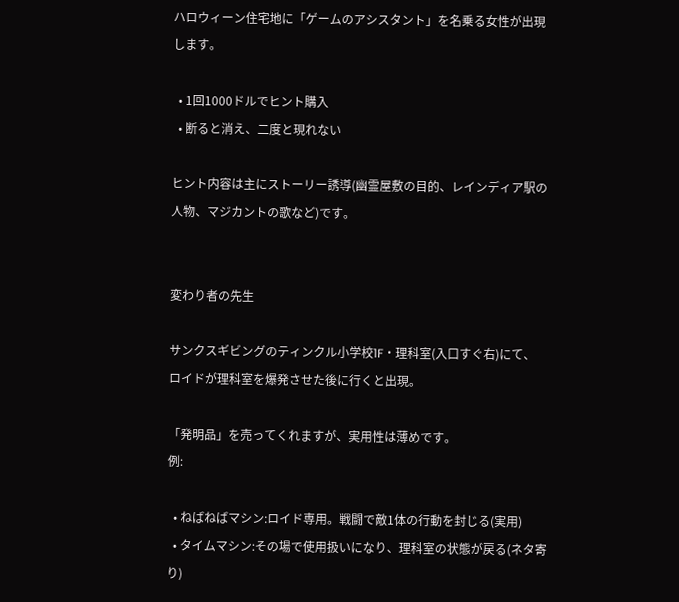ハロウィーン住宅地に「ゲームのアシスタント」を名乗る女性が出現します。

  • 1回1000ドルでヒント購入
  • 断ると消え、二度と現れない

ヒント内容は主にストーリー誘導(幽霊屋敷の目的、レインディア駅の人物、マジカントの歌など)です。


変わり者の先生

サンクスギビングのティンクル小学校1F・理科室(入口すぐ右)にて、
ロイドが理科室を爆発させた後に行くと出現。

「発明品」を売ってくれますが、実用性は薄めです。
例:

  • ねばねばマシン:ロイド専用。戦闘で敵1体の行動を封じる(実用)
  • タイムマシン:その場で使用扱いになり、理科室の状態が戻る(ネタ寄り)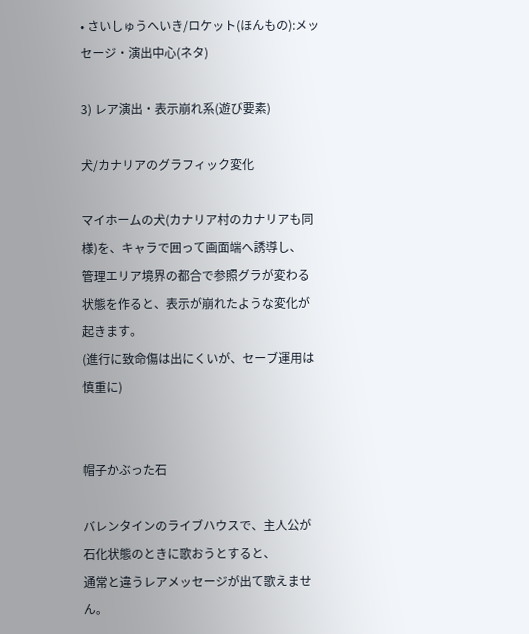• さいしゅうへいき/ロケット(ほんもの):メッセージ・演出中心(ネタ)

3) レア演出・表示崩れ系(遊び要素)

犬/カナリアのグラフィック変化

マイホームの犬(カナリア村のカナリアも同様)を、キャラで囲って画面端へ誘導し、
管理エリア境界の都合で参照グラが変わる状態を作ると、表示が崩れたような変化が起きます。
(進行に致命傷は出にくいが、セーブ運用は慎重に)


帽子かぶった石

バレンタインのライブハウスで、主人公が石化状態のときに歌おうとすると、
通常と違うレアメッセージが出て歌えません。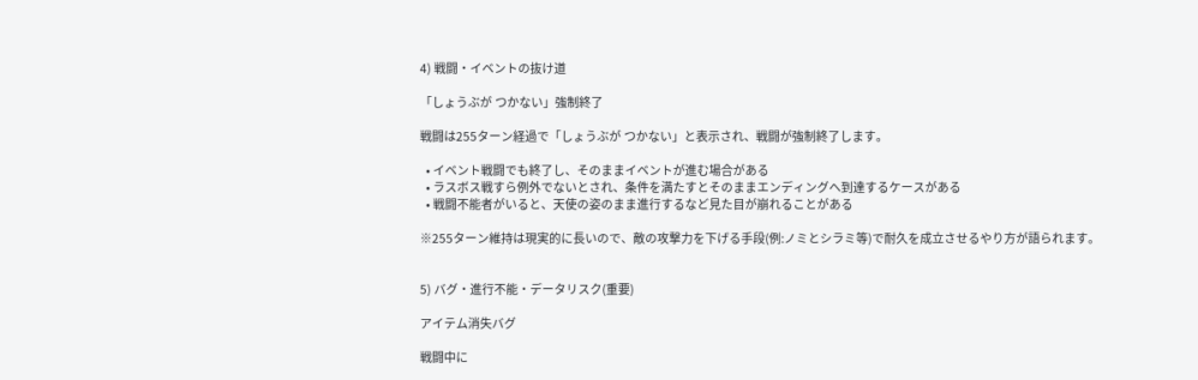4) 戦闘・イベントの抜け道

「しょうぶが つかない」強制終了

戦闘は255ターン経過で「しょうぶが つかない」と表示され、戦闘が強制終了します。

  • イベント戦闘でも終了し、そのままイベントが進む場合がある
  • ラスボス戦すら例外でないとされ、条件を満たすとそのままエンディングへ到達するケースがある
  • 戦闘不能者がいると、天使の姿のまま進行するなど見た目が崩れることがある

※255ターン維持は現実的に長いので、敵の攻撃力を下げる手段(例:ノミとシラミ等)で耐久を成立させるやり方が語られます。


5) バグ・進行不能・データリスク(重要)

アイテム消失バグ

戦闘中に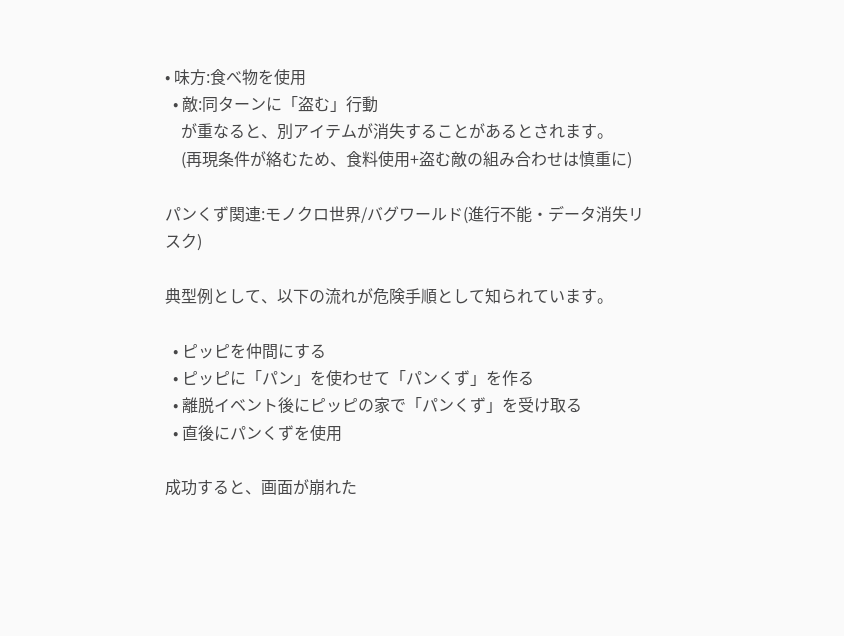• 味方:食べ物を使用
  • 敵:同ターンに「盗む」行動
    が重なると、別アイテムが消失することがあるとされます。
    (再現条件が絡むため、食料使用+盗む敵の組み合わせは慎重に)

パンくず関連:モノクロ世界/バグワールド(進行不能・データ消失リスク)

典型例として、以下の流れが危険手順として知られています。

  • ピッピを仲間にする
  • ピッピに「パン」を使わせて「パンくず」を作る
  • 離脱イベント後にピッピの家で「パンくず」を受け取る
  • 直後にパンくずを使用

成功すると、画面が崩れた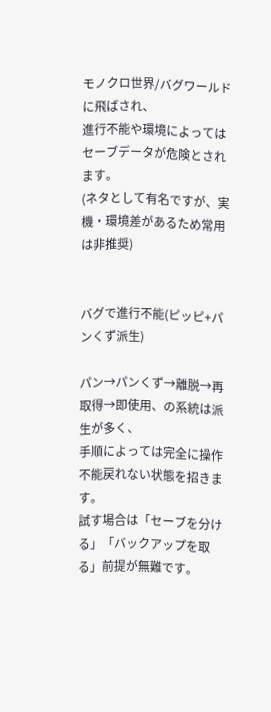モノクロ世界/バグワールドに飛ばされ、
進行不能や環境によってはセーブデータが危険とされます。
(ネタとして有名ですが、実機・環境差があるため常用は非推奨)


バグで進行不能(ピッピ+パンくず派生)

パン→パンくず→離脱→再取得→即使用、の系統は派生が多く、
手順によっては完全に操作不能戻れない状態を招きます。
試す場合は「セーブを分ける」「バックアップを取る」前提が無難です。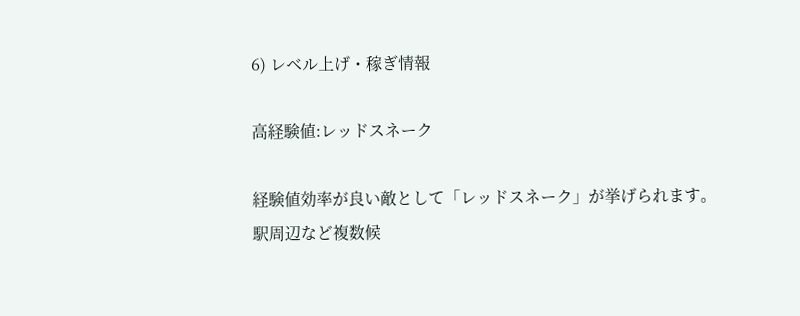6) レベル上げ・稼ぎ情報

高経験値:レッドスネーク

経験値効率が良い敵として「レッドスネーク」が挙げられます。
駅周辺など複数候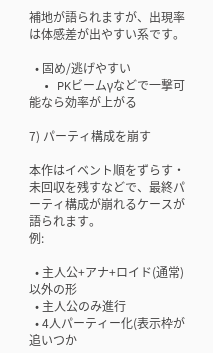補地が語られますが、出現率は体感差が出やすい系です。

  • 固め/逃げやすい
  • PKビームγなどで一撃可能なら効率が上がる

7) パーティ構成を崩す

本作はイベント順をずらす・未回収を残すなどで、最終パーティ構成が崩れるケースが語られます。
例:

  • 主人公+アナ+ロイド(通常)以外の形
  • 主人公のみ進行
  • 4人パーティー化(表示枠が追いつか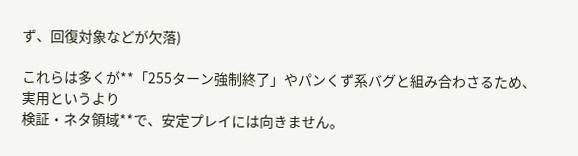ず、回復対象などが欠落)

これらは多くが**「255ターン強制終了」やパンくず系バグと組み合わさるため、
実用というより
検証・ネタ領域**で、安定プレイには向きません。